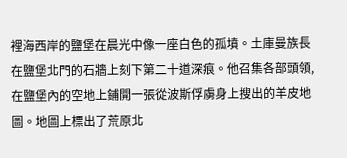裡海西岸的鹽堡在晨光中像一座白色的孤墳。土庫曼族長在鹽堡北門的石牆上刻下第二十道深痕。他召集各部頭領,在鹽堡內的空地上鋪開一張從波斯俘虜身上搜出的羊皮地圖。地圖上標出了荒原北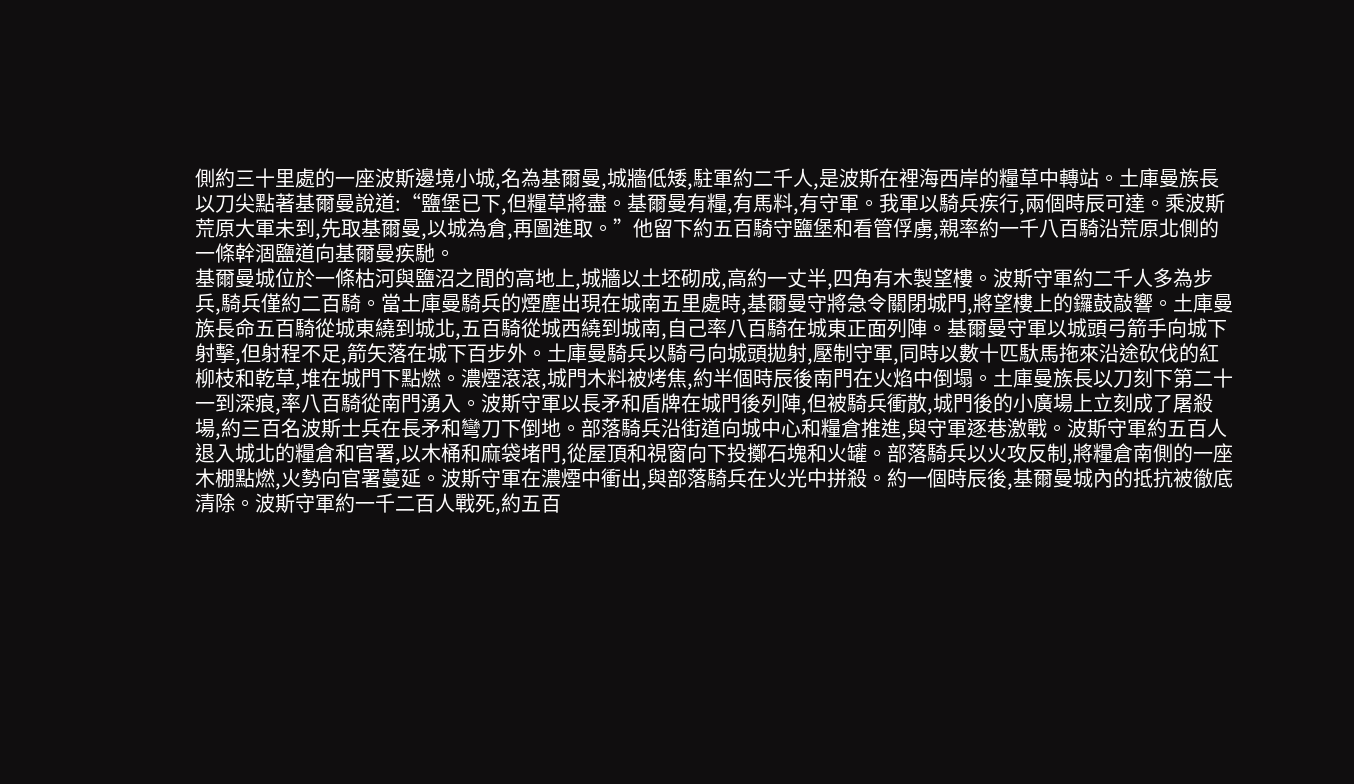側約三十里處的一座波斯邊境小城,名為基爾曼,城牆低矮,駐軍約二千人,是波斯在裡海西岸的糧草中轉站。土庫曼族長以刀尖點著基爾曼說道:“鹽堡已下,但糧草將盡。基爾曼有糧,有馬料,有守軍。我軍以騎兵疾行,兩個時辰可達。乘波斯荒原大軍未到,先取基爾曼,以城為倉,再圖進取。”他留下約五百騎守鹽堡和看管俘虜,親率約一千八百騎沿荒原北側的一條幹涸鹽道向基爾曼疾馳。
基爾曼城位於一條枯河與鹽沼之間的高地上,城牆以土坯砌成,高約一丈半,四角有木製望樓。波斯守軍約二千人多為步兵,騎兵僅約二百騎。當土庫曼騎兵的煙塵出現在城南五里處時,基爾曼守將急令關閉城門,將望樓上的鑼鼓敲響。土庫曼族長命五百騎從城東繞到城北,五百騎從城西繞到城南,自己率八百騎在城東正面列陣。基爾曼守軍以城頭弓箭手向城下射擊,但射程不足,箭矢落在城下百步外。土庫曼騎兵以騎弓向城頭拋射,壓制守軍,同時以數十匹馱馬拖來沿途砍伐的紅柳枝和乾草,堆在城門下點燃。濃煙滾滾,城門木料被烤焦,約半個時辰後南門在火焰中倒塌。土庫曼族長以刀刻下第二十一到深痕,率八百騎從南門湧入。波斯守軍以長矛和盾牌在城門後列陣,但被騎兵衝散,城門後的小廣場上立刻成了屠殺場,約三百名波斯士兵在長矛和彎刀下倒地。部落騎兵沿街道向城中心和糧倉推進,與守軍逐巷激戰。波斯守軍約五百人退入城北的糧倉和官署,以木桶和麻袋堵門,從屋頂和視窗向下投擲石塊和火罐。部落騎兵以火攻反制,將糧倉南側的一座木棚點燃,火勢向官署蔓延。波斯守軍在濃煙中衝出,與部落騎兵在火光中拼殺。約一個時辰後,基爾曼城內的抵抗被徹底清除。波斯守軍約一千二百人戰死,約五百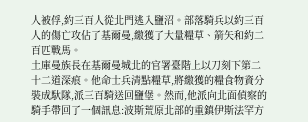人被俘,約三百人從北門逃入鹽沼。部落騎兵以約三百人的傷亡攻佔了基爾曼,繳獲了大量糧草、箭矢和約二百匹戰馬。
土庫曼族長在基爾曼城北的官署臺階上以刀刻下第二十二道深痕。他命士兵清點糧草,將繳獲的糧食物資分裝成馱隊,派三百騎送回鹽堡。然而,他派向北面偵察的騎手帶回了一個訊息:波斯荒原北部的重鎮伊斯法罕方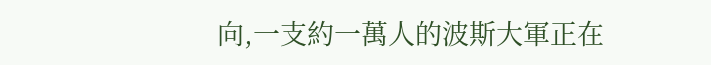向,一支約一萬人的波斯大軍正在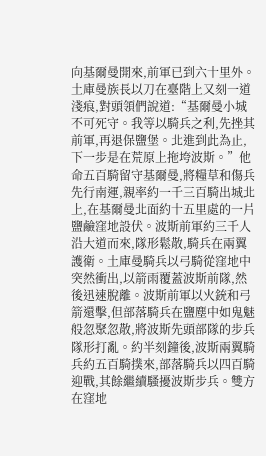向基爾曼開來,前軍已到六十里外。土庫曼族長以刀在臺階上又刻一道淺痕,對頭領們說道:“基爾曼小城不可死守。我等以騎兵之利,先挫其前軍,再退保鹽堡。北進到此為止,下一步是在荒原上拖垮波斯。”他命五百騎留守基爾曼,將糧草和傷兵先行南運,親率約一千三百騎出城北上,在基爾曼北面約十五里處的一片鹽鹼窪地設伏。波斯前軍約三千人沿大道而來,隊形鬆散,騎兵在兩翼護衛。土庫曼騎兵以弓騎從窪地中突然衝出,以箭雨覆蓋波斯前隊,然後迅速脫離。波斯前軍以火銃和弓箭還擊,但部落騎兵在鹽塵中如鬼魅般忽聚忽散,將波斯先頭部隊的步兵隊形打亂。約半刻鐘後,波斯兩翼騎兵約五百騎撲來,部落騎兵以四百騎迎戰,其餘繼續騷擾波斯步兵。雙方在窪地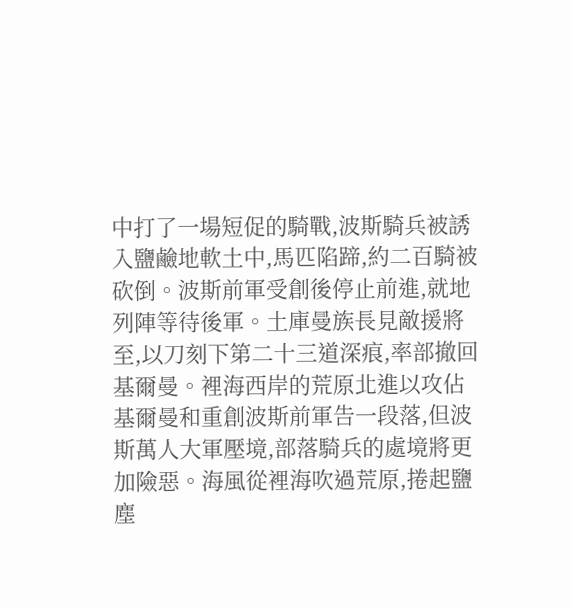中打了一場短促的騎戰,波斯騎兵被誘入鹽鹼地軟土中,馬匹陷蹄,約二百騎被砍倒。波斯前軍受創後停止前進,就地列陣等待後軍。土庫曼族長見敵援將至,以刀刻下第二十三道深痕,率部撤回基爾曼。裡海西岸的荒原北進以攻佔基爾曼和重創波斯前軍告一段落,但波斯萬人大軍壓境,部落騎兵的處境將更加險惡。海風從裡海吹過荒原,捲起鹽塵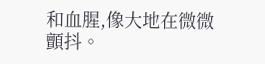和血腥,像大地在微微顫抖。